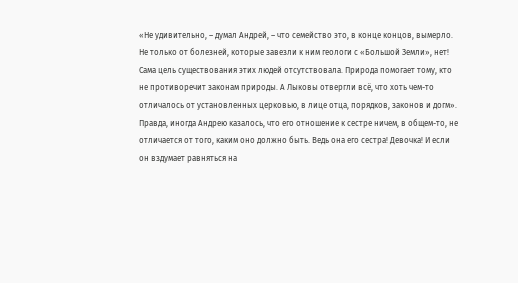«Не удивительно, – думал Андрей, – что семейство это, в конце концов, вымерло. Не только от болезней, которые завезли к ним геологи с «Большой Земли», нет! Сама цель существования этих людей отсутствовала. Природа помогает тому, кто не противоречит законам природы. А Лыковы отвергли всё, что хоть чем-то отличалось от установленных церковью, в лице отца, порядков, законов и догм».
Правда, иногда Андрею казалось, что его отношение к сестре ничем, в общем-то, не отличается от того, каким оно должно быть. Ведь она его сестра! Девочка! И если он вздумает равняться на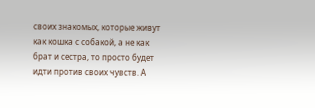своих знакомых, которые живут как кошка с собакой, а не как брат и сестра, то просто будет идти против своих чувств. А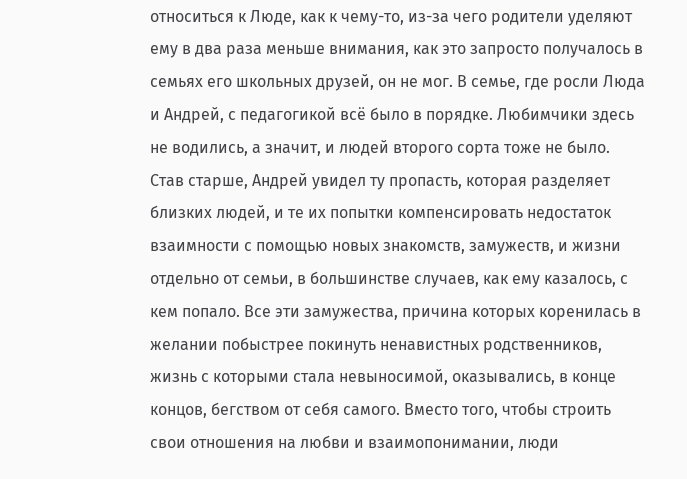относиться к Люде, как к чему-то, из-за чего родители уделяют ему в два раза меньше внимания, как это запросто получалось в семьях его школьных друзей, он не мог. В семье, где росли Люда и Андрей, с педагогикой всё было в порядке. Любимчики здесь не водились, а значит, и людей второго сорта тоже не было.
Став старше, Андрей увидел ту пропасть, которая разделяет близких людей, и те их попытки компенсировать недостаток взаимности с помощью новых знакомств, замужеств, и жизни отдельно от семьи, в большинстве случаев, как ему казалось, с кем попало. Все эти замужества, причина которых коренилась в желании побыстрее покинуть ненавистных родственников, жизнь с которыми стала невыносимой, оказывались, в конце концов, бегством от себя самого. Вместо того, чтобы строить свои отношения на любви и взаимопонимании, люди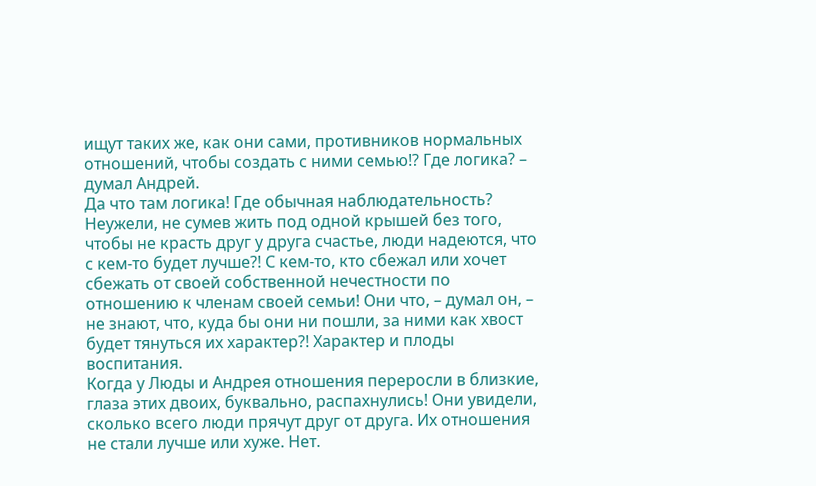ищут таких же, как они сами, противников нормальных отношений, чтобы создать с ними семью!? Где логика? – думал Андрей.
Да что там логика! Где обычная наблюдательность? Неужели, не сумев жить под одной крышей без того, чтобы не красть друг у друга счастье, люди надеются, что с кем-то будет лучше?! С кем-то, кто сбежал или хочет сбежать от своей собственной нечестности по отношению к членам своей семьи! Они что, – думал он, – не знают, что, куда бы они ни пошли, за ними как хвост будет тянуться их характер?! Характер и плоды воспитания.
Когда у Люды и Андрея отношения переросли в близкие, глаза этих двоих, буквально, распахнулись! Они увидели, сколько всего люди прячут друг от друга. Их отношения не стали лучше или хуже. Нет.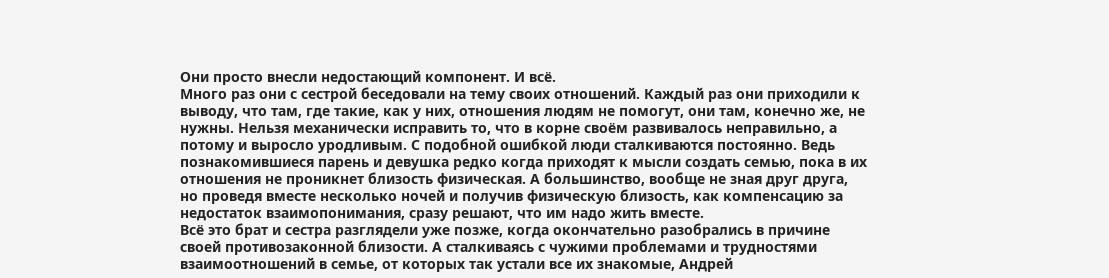Они просто внесли недостающий компонент. И всё.
Много раз они с сестрой беседовали на тему своих отношений. Каждый раз они приходили к выводу, что там, где такие, как у них, отношения людям не помогут, они там, конечно же, не нужны. Нельзя механически исправить то, что в корне своём развивалось неправильно, а потому и выросло уродливым. С подобной ошибкой люди сталкиваются постоянно. Ведь познакомившиеся парень и девушка редко когда приходят к мысли создать семью, пока в их отношения не проникнет близость физическая. А большинство, вообще не зная друг друга, но проведя вместе несколько ночей и получив физическую близость, как компенсацию за недостаток взаимопонимания, сразу решают, что им надо жить вместе.
Всё это брат и сестра разглядели уже позже, когда окончательно разобрались в причине своей противозаконной близости. А сталкиваясь с чужими проблемами и трудностями взаимоотношений в семье, от которых так устали все их знакомые, Андрей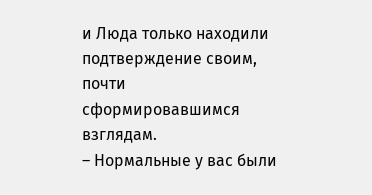и Люда только находили подтверждение своим, почти сформировавшимся взглядам.
– Нормальные у вас были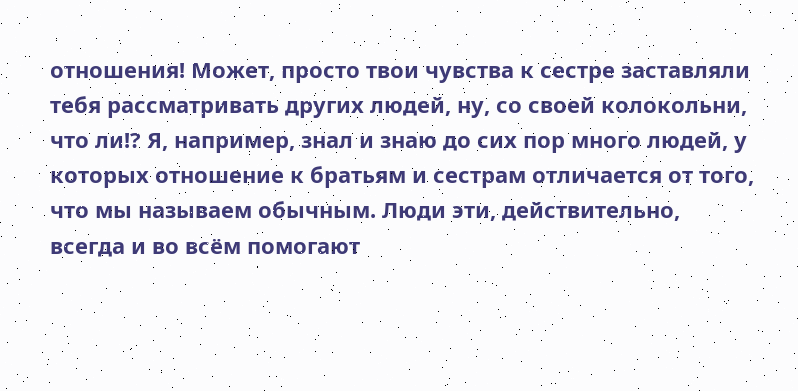отношения! Может, просто твои чувства к сестре заставляли тебя рассматривать других людей, ну, со своей колокольни, что ли!? Я, например, знал и знаю до сих пор много людей, у которых отношение к братьям и сестрам отличается от того, что мы называем обычным. Люди эти, действительно, всегда и во всём помогают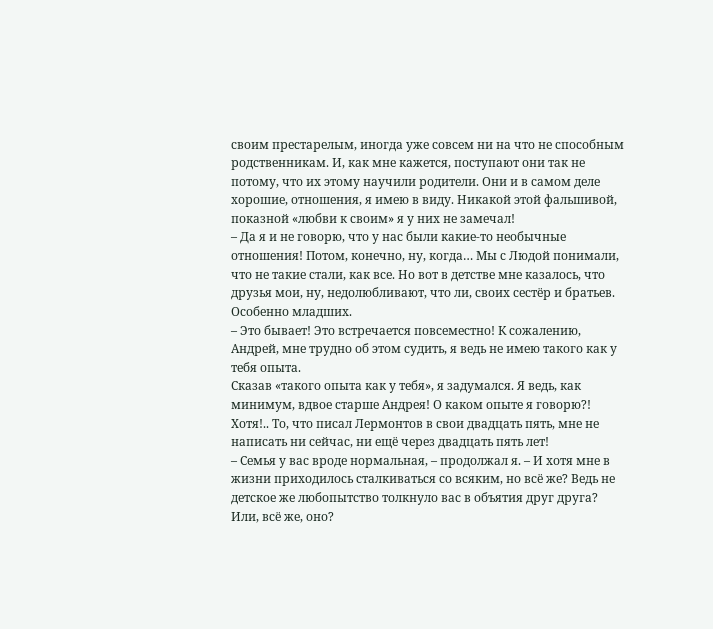своим престарелым, иногда уже совсем ни на что не способным родственникам. И, как мне кажется, поступают они так не потому, что их этому научили родители. Они и в самом деле хорошие, отношения, я имею в виду. Никакой этой фальшивой, показной «любви к своим» я у них не замечал!
– Да я и не говорю, что у нас были какие-то необычные отношения! Потом, конечно, ну, когда… Мы с Людой понимали, что не такие стали, как все. Но вот в детстве мне казалось, что друзья мои, ну, недолюбливают, что ли, своих сестёр и братьев. Особенно младших.
– Это бывает! Это встречается повсеместно! К сожалению, Андрей, мне трудно об этом судить, я ведь не имею такого как у тебя опыта.
Сказав «такого опыта как у тебя», я задумался. Я ведь, как минимум, вдвое старше Андрея! О каком опыте я говорю?! Хотя!.. То, что писал Лермонтов в свои двадцать пять, мне не написать ни сейчас, ни ещё через двадцать пять лет!
– Семья у вас вроде нормальная, – продолжал я. – И хотя мне в жизни приходилось сталкиваться со всяким, но всё же? Ведь не детское же любопытство толкнуло вас в объятия друг друга? Или, всё же, оно?